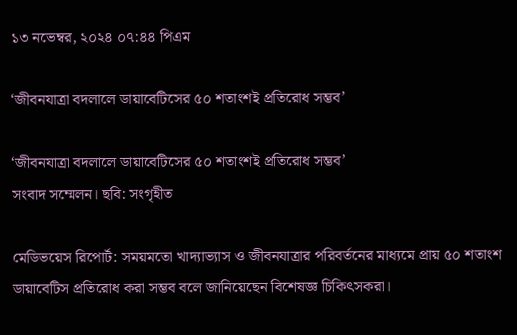১৩ নভেম্বর, ২০২৪ ০৭:৪৪ পিএম

‘জীবনযাত্রা বদলালে ডায়াবেটিসের ৫০ শতাংশই প্রতিরোধ সম্ভব’

‘জীবনযাত্রা বদলালে ডায়াবেটিসের ৫০ শতাংশই প্রতিরোধ সম্ভব’
সংবাদ সম্মেলন। ছবি: সংগৃহীত

মেডিভয়েস রিপোর্ট: সময়মতো খাদ্যাভ্যাস ও জীবনযাত্রার পরিবর্তনের মাধ্যমে প্রায় ৫০ শতাংশ ডায়াবেটিস প্রতিরোধ করা সম্ভব বলে জানিয়েছেন বিশেষজ্ঞ চিকিৎসকরা।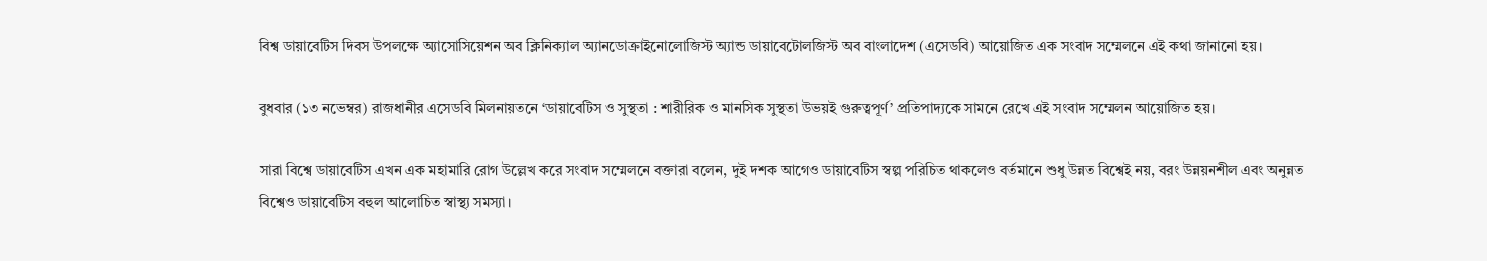বিশ্ব ডায়াবেটিস দিবস উপলক্ষে অ্যাসোসিয়েশন অব ক্লিনিক্যাল অ্যানডোক্রাইনোলোজিস্ট অ্যান্ড ডায়াবেটোলজিস্ট অব বাংলাদেশ (এসেডবি) আয়োজিত এক সংবাদ সম্মেলনে এই কথা জানানো হয়।

বুধবার (১৩ নভেম্বর) রাজধানীর এসেডবি মিলনায়তনে ‘ডায়াবেটিস ও সুস্থতা : শারীরিক ও মানসিক সুস্থতা উভয়ই গুরুত্বপূর্ণ’ প্রতিপাদ্যকে সামনে রেখে এই সংবাদ সম্মেলন আয়োজিত হয়।

সারা বিশ্বে ডায়াবেটিস এখন এক মহামারি রোগ উল্লেখ করে সংবাদ সম্মেলনে বক্তারা বলেন, দুই দশক আগেও ডায়াবেটিস স্বল্প পরিচিত থাকলেও বর্তমানে শুধু উন্নত বিশ্বেই নয়, বরং উন্নয়নশীল এবং অনুন্নত বিশ্বেও ডায়াবেটিস বহুল আলোচিত স্বাস্থ্য সমস্যা।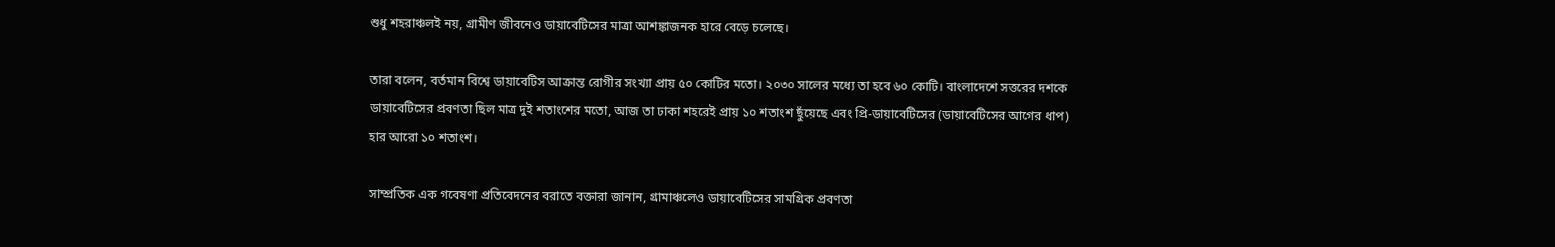শুধু শহরাঞ্চলই নয়, গ্রামীণ জীবনেও ডায়াবেটিসের মাত্রা আশঙ্কাজনক হারে বেড়ে চলেছে।

তারা বলেন, বর্তমান বিশ্বে ডায়াবেটিস আক্রান্ত রোগীর সংখ্যা প্রায় ৫০ কোটির মতো। ২০৩০ সালের মধ্যে তা হবে ৬০ কোটি। বাংলাদেশে সত্তরের দশকে ডায়াবেটিসের প্রবণতা ছিল মাত্র দুই শতাংশের মতো, আজ তা ঢাকা শহরেই প্রায় ১০ শতাংশ ছুঁয়েছে এবং প্রি-ডায়াবেটিসের (ডায়াবেটিসের আগের ধাপ) হার আরো ১০ শতাংশ।

সাম্প্রতিক এক গবেষণা প্রতিবেদনের বরাতে বক্তারা জানান, গ্রামাঞ্চলেও ডায়াবেটিসের সামগ্রিক প্রবণতা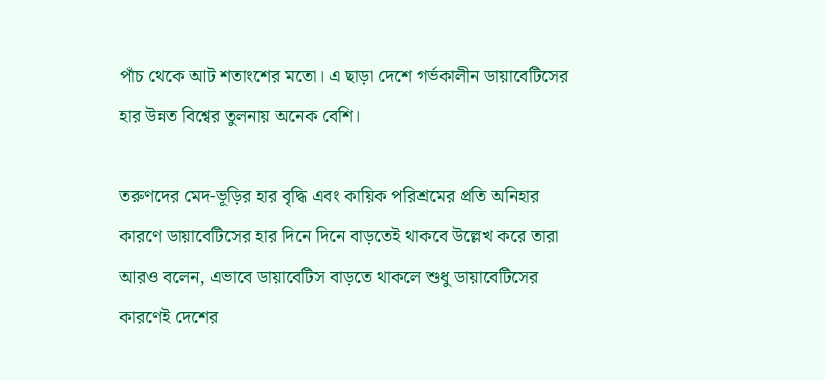পাঁচ থেকে আট শতাংশের মতো। এ ছাড়া দেশে গর্ভকালীন ডায়াবেটিসের হার উন্নত বিশ্বের তুলনায় অনেক বেশি।

তরুণদের মেদ-ভূড়ির হার বৃদ্ধি এবং কায়িক পরিশ্রমের প্রতি অনিহার কারণে ডায়াবেটিসের হার দিনে দিনে বাড়তেই থাকবে উল্লেখ করে তারা আরও বলেন, এভাবে ডায়াবেটিস বাড়তে থাকলে শুধু ডায়াবেটিসের কারণেই দেশের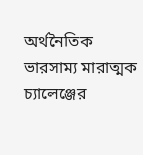অর্থনৈতিক ভারসাম্য মারাত্মক চ্যালেঞ্জের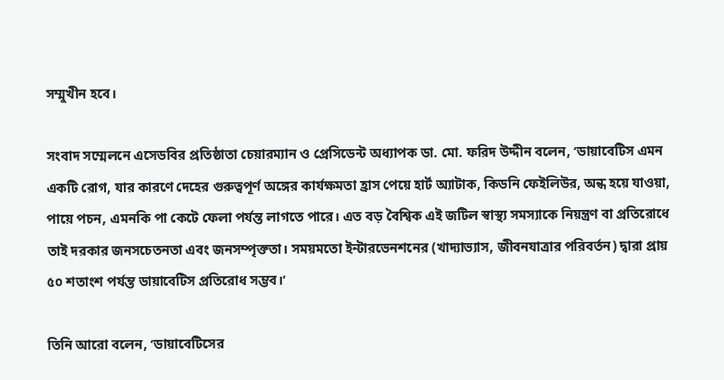সম্মুখীন হবে।

সংবাদ সম্মেলনে এসেডবির প্রতিষ্ঠাতা চেয়ারম্যান ও প্রেসিডেন্ট অধ্যাপক ডা. মো. ফরিদ উদ্দীন বলেন, ‘ডায়াবেটিস এমন একটি রোগ, যার কারণে দেহের গুরুত্বপূর্ণ অঙ্গের কার্যক্ষমতা হ্রাস পেয়ে হার্ট অ্যাটাক, কিডনি ফেইলিউর, অন্ধ হয়ে যাওয়া, পায়ে পচন, এমনকি পা কেটে ফেলা পর্যন্ত লাগতে পারে। এত বড় বৈশ্বিক এই জটিল স্বাস্থ্য সমস্যাকে নিয়ন্ত্রণ বা প্রতিরোধে তাই দরকার জনসচেতনতা এবং জনসম্পৃক্ততা। সময়মতো ইন্টারভেনশনের (খাদ্যাভ্যাস, জীবনযাত্রার পরিবর্তন) দ্বারা প্রায় ৫০ শতাংশ পর্যন্ত ডায়াবেটিস প্রতিরোধ সম্ভব।’

তিনি আরো বলেন, ‘ডায়াবেটিসের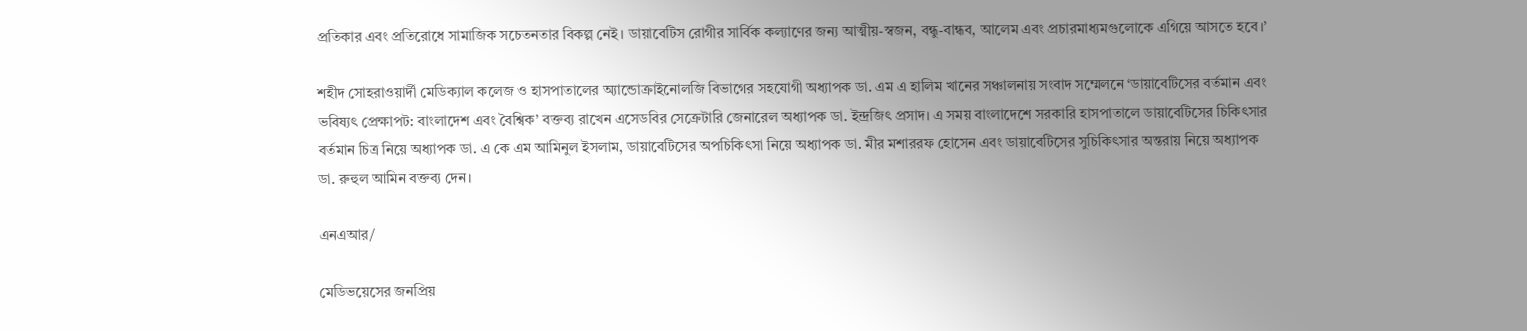প্রতিকার এবং প্রতিরোধে সামাজিক সচেতনতার বিকল্প নেই। ডায়াবেটিস রোগীর সার্বিক কল্যাণের জন্য আত্মীয়-স্বজন, বন্ধু-বান্ধব, আলেম এবং প্রচারমাধ্যমগুলোকে এগিয়ে আসতে হবে।’

শহীদ সোহরাওয়ার্দী মেডিক্যাল কলেজ ও হাসপাতালের অ্যান্ডোক্রাইনোলজি বিভাগের সহযোগী অধ্যাপক ডা. এম এ হালিম খানের সঞ্চালনায় সংবাদ সম্মেলনে ‘ডায়াবেটিসের বর্তমান এবং ভবিষ্যৎ প্রেক্ষাপট: বাংলাদেশ এবং বৈশ্বিক’ বক্তব্য রাখেন এসেডবির সেক্রেটারি জেনারেল অধ্যাপক ডা. ইন্দ্রজিৎ প্রসাদ। এ সময় বাংলাদেশে সরকারি হাসপাতালে ডায়াবেটিসের চিকিৎসার বর্তমান চিত্র নিয়ে অধ্যাপক ডা. এ কে এম আমিনুল ইসলাম, ডায়াবেটিসের অপচিকিৎসা নিয়ে অধ্যাপক ডা. মীর মশাররফ হোসেন এবং ডায়াবেটিসের সুচিকিৎসার অন্তরায় নিয়ে অধ্যাপক ডা. রুহুল আমিন বক্তব্য দেন।

এনএআর/

মেডিভয়েসের জনপ্রিয়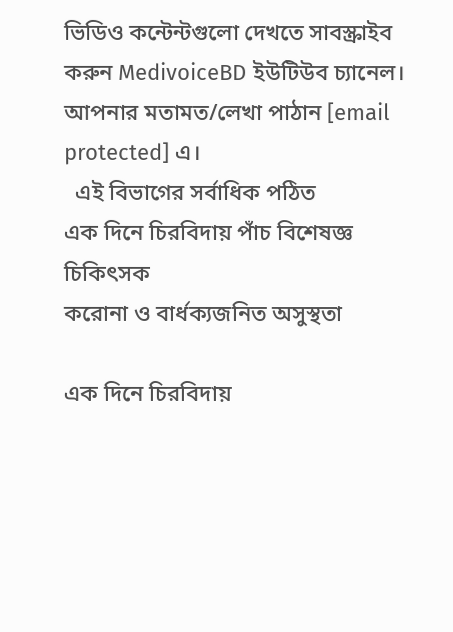ভিডিও কন্টেন্টগুলো দেখতে সাবস্ক্রাইব করুন MedivoiceBD ইউটিউব চ্যানেল। আপনার মতামত/লেখা পাঠান [email protected] এ।
  এই বিভাগের সর্বাধিক পঠিত
এক দিনে চিরবিদায় পাঁচ বিশেষজ্ঞ চিকিৎসক
করোনা ও বার্ধক্যজনিত অসুস্থতা

এক দিনে চিরবিদায়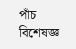পাঁচ বিশেষজ্ঞ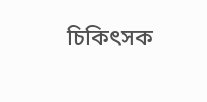চিকিৎসক